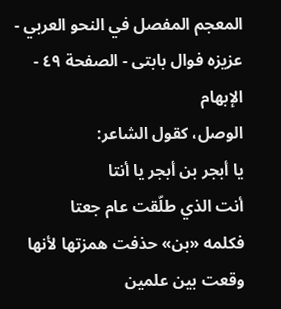المعجم المفصل في النحو العربي - عزیزه فوال بابتی - الصفحة ٤٩ - الإبهام
الوصل، كقول الشاعر:
يا أبجر بن أبجر يا أنتا
أنت الذي طلّقت عام جعتا
فكلمه «بن» حذفت همزتها لأنها وقعت بين علمين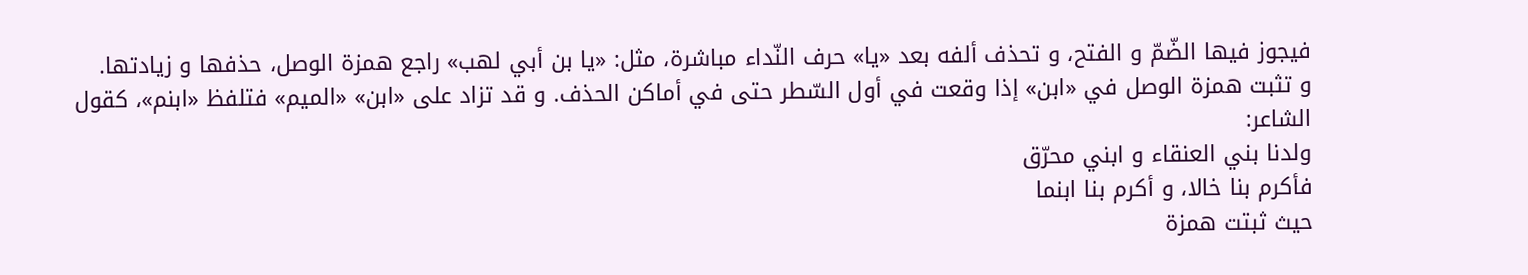فيجوز فيها الضّمّ و الفتح، و تحذف ألفه بعد «يا» حرف النّداء مباشرة، مثل: «يا بن أبي لهب» راجع همزة الوصل، حذفها و زيادتها.
و تثبت همزة الوصل في «ابن» إذا وقعت في أول السّطر حتى في أماكن الحذف. و قد تزاد على «ابن» «الميم» فتلفظ «ابنم»، كقول الشاعر:
ولدنا بني العنقاء و ابني محرّق
فأكرم بنا خالا، و أكرم بنا ابنما
حيث ثبتت همزة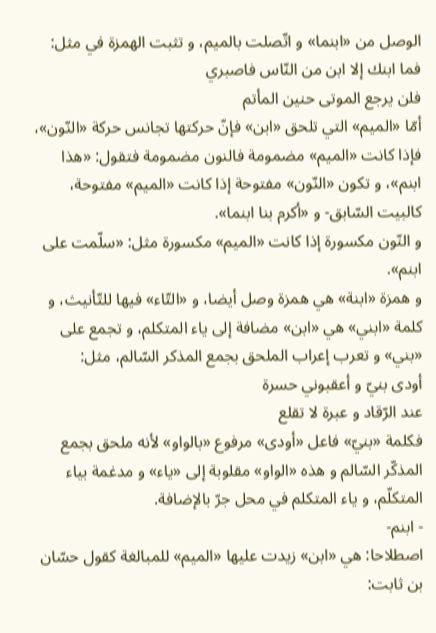الوصل من «ابنما» و اتّصلت بالميم، و تثبت الهمزة في مثل:
فما ابنك إلا ابن من النّاس فاصبري
فلن يرجع الموتى حنين المأتم
أمّا «الميم» التي تلحق «ابن» فإنّ حركتها تجانس حركة «النّون»، فإذا كانت «الميم» مضمومة فالنون مضمومة فتقول: «هذا ابنم»، و تكون «النّون» مفتوحة إذا كانت «الميم» مفتوحة، كالبيت السّابق- و «أكرم بنا ابنما».
و النّون مكسورة إذا كانت «الميم» مكسورة مثل: «سلّمت على ابنم».
و همزة «ابنة» هي همزة وصل أيضا، و «التّاء» فيها للتّأنيث، و كلمة «ابني» هي «ابن» مضافة إلى ياء المتكلم، و تجمع على «بني» و تعرب إعراب الملحق بجمع المذكر السّالم، مثل:
أودى بنيّ و أعقبوني حسرة
عند الرّقاد و عبرة لا تقلع
فكلمة «بنيّ» فاعل «أودى» مرفوع «بالواو» لأنه ملحق بجمع المذكّر السّالم و هذه «الواو» مقلوبة إلى «ياء» و مدغمة بياء المتكلّم، و ياء المتكلم في محل جرّ بالإضافة.
- ابنم-
اصطلاحا: هي «ابن» زيدت عليها «الميم» للمبالغة كقول حسّان بن ثابت: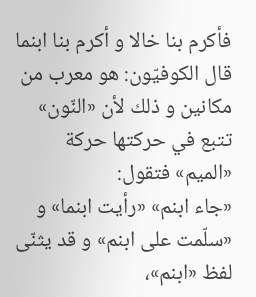فأكرم بنا خالا و أكرم بنا ابنما
قال الكوفيّون: هو معرب من مكانين و ذلك لأن «النّون» تتبع في حركتها حركة «الميم» فتقول:
«جاء ابنم» «رأيت ابنما» و «سلّمت على ابنم» و قد يثنّى لفظ «ابنم»،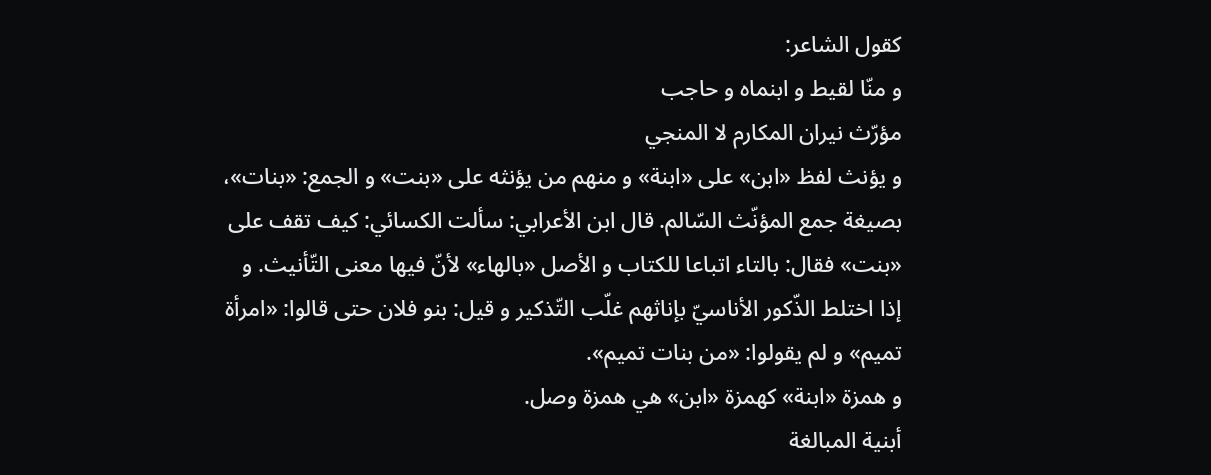كقول الشاعر:
و منّا لقيط و ابنماه و حاجب
مؤرّث نيران المكارم لا المنجي
و يؤنث لفظ «ابن» على «ابنة» و منهم من يؤنثه على «بنت» و الجمع: «بنات»، بصيغة جمع المؤنّث السّالم. قال ابن الأعرابي: سألت الكسائي: كيف تقف على «بنت» فقال: بالتاء اتباعا للكتاب و الأصل «بالهاء» لأنّ فيها معنى التّأنيث. و إذا اختلط الذّكور الأناسيّ بإناثهم غلّب التّذكير و قيل: بنو فلان حتى قالوا: «امرأة تميم» و لم يقولوا: «من بنات تميم».
و همزة «ابنة» كهمزة «ابن» هي همزة وصل.
أبنية المبالغة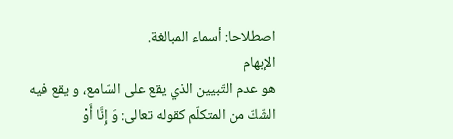اصطلاحا: أسماء المبالغة.
الإبهام
هو عدم التّبيين الذي يقع على السّامع، و يقع فيه الشّكّ من المتكلّم كقوله تعالى: وَ إِنَّا أَوْ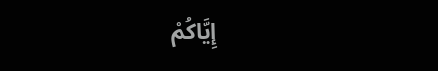إِيَّاكُمْ